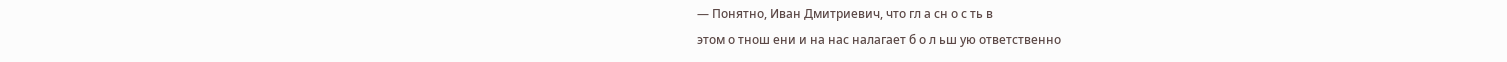— Понятно, Иван Дмитриевич, что гл а сн о с ть в
этом о тнош ени и на нас налагает б о л ьш ую ответственно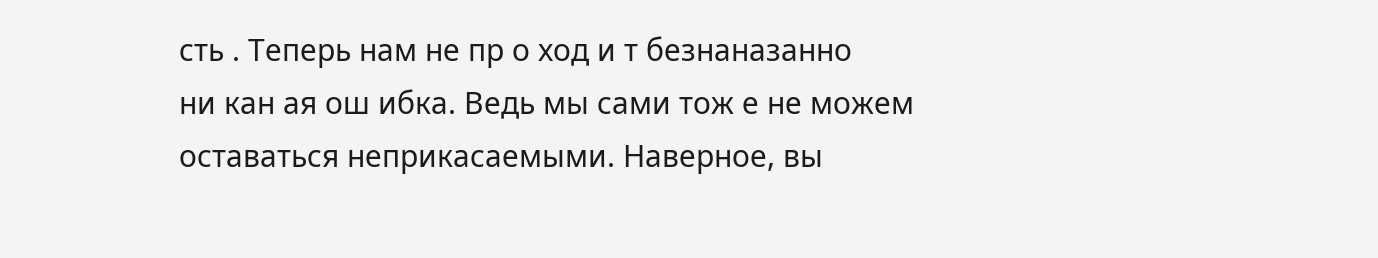сть . Теперь нам не пр о ход и т безнаназанно
ни кан ая ош ибка. Ведь мы сами тож е не можем
оставаться неприкасаемыми. Наверное, вы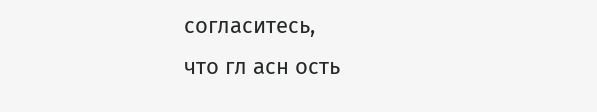согласитесь,
что гл асн ость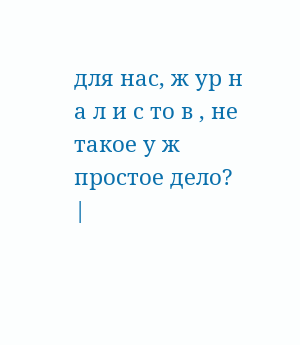для нас, ж ур н а л и с то в , не
такое у ж простое дело?
|